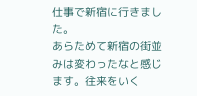仕事で新宿に行きました。
あらためて新宿の街並みは変わったなと感じます。往来をいく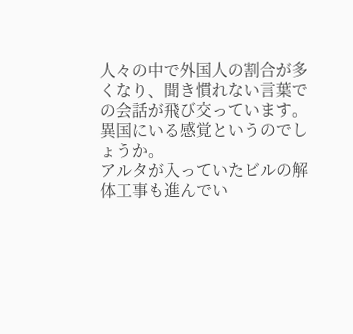人々の中で外国人の割合が多くなり、聞き慣れない言葉での会話が飛び交っています。
異国にいる感覚というのでしょうか。
アルタが入っていたビルの解体工事も進んでい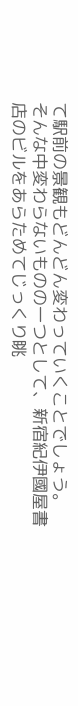て駅前の景観もどんどん変わっていくことでしょう。
そんな中変わらないものの一つとして、新宿紀伊國屋書店のビルをあらためてじっくり眺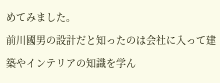めてみました。
前川國男の設計だと知ったのは会社に入って建築やインテリアの知識を学ん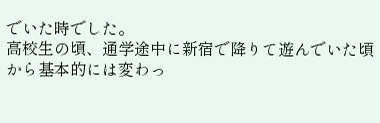でいた時でした。
高校生の頃、通学途中に新宿で降りて遊んでいた頃から基本的には変わっ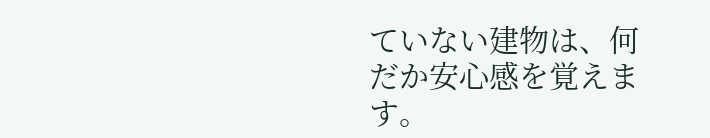ていない建物は、何だか安心感を覚えます。